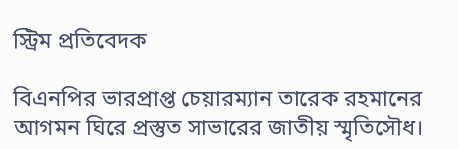স্ট্রিম প্রতিবেদক

বিএনপির ভারপ্রাপ্ত চেয়ারম্যান তারেক রহমানের আগমন ঘিরে প্রস্তুত সাভারের জাতীয় স্মৃতিসৌধ।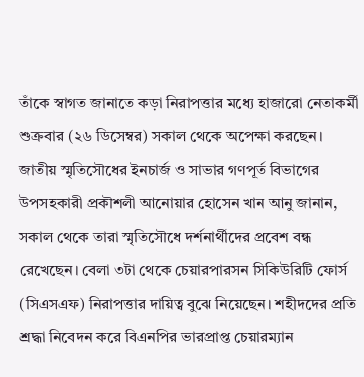তাঁকে স্বাগত জানাতে কড়া নিরাপত্তার মধ্যে হাজারো নেতাকর্মী শুক্রবার (২৬ ডিসেম্বর) সকাল থেকে অপেক্ষা করছেন।
জাতীয় স্মৃতিসৌধের ইনচার্জ ও সাভার গণপূর্ত বিভাগের উপসহকারী প্রকৗশলী আনোয়ার হোসেন খান আনু জানান, সকাল থেকে তারা স্মৃতিসৌধে দর্শনার্থীদের প্রবেশ বন্ধ রেখেছেন। বেলা ৩টা থেকে চেয়ারপারসন সিকিউরিটি ফোর্স (সিএসএফ) নিরাপত্তার দায়িত্ব বুঝে নিয়েছেন। শহীদদের প্রতি শ্রদ্ধা নিবেদন করে বিএনপির ভারপ্রাপ্ত চেয়ারম্যান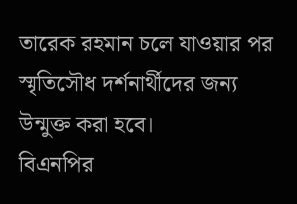তারেক রহমান চলে যাওয়ার পর স্মৃতিসৌধ দর্শনার্থীদের জন্য উন্মুক্ত করা হবে।
বিএনপির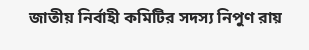জাতীয় নির্বাহী কমিটির সদস্য নিপুণ রায়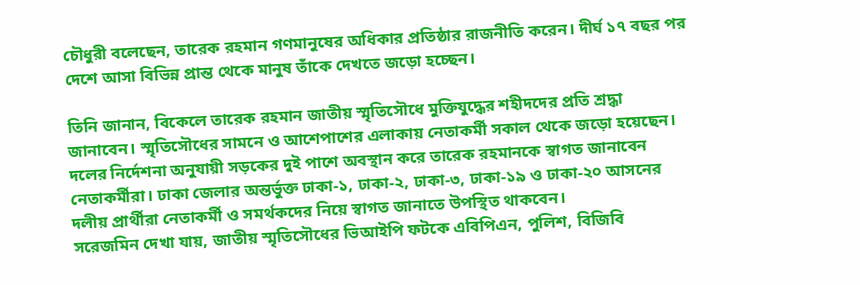চৌধুরী বলেছেন, তারেক রহমান গণমানুষের অধিকার প্রতিষ্ঠার রাজনীতি করেন। দীর্ঘ ১৭ বছর পর দেশে আসা বিভিন্ন প্রান্ত থেকে মানুষ তাঁকে দেখতে জড়ো হচ্ছেন।

তিনি জানান, বিকেলে তারেক রহমান জাতীয় স্মৃতিসৌধে মুক্তিযুদ্ধের শহীদদের প্রতি শ্রদ্ধা জানাবেন। স্মৃতিসৌধের সামনে ও আশেপাশের এলাকায় নেতাকর্মী সকাল থেকে জড়ো হয়েছেন। দলের নির্দেশনা অনুযায়ী সড়কের দুই পাশে অবস্থান করে তারেক রহমানকে স্বাগত জানাবেন নেতাকর্মীরা। ঢাকা জেলার অন্তর্ভুক্ত ঢাকা-১, ঢাকা-২, ঢাকা-৩, ঢাকা-১৯ ও ঢাকা-২০ আসনের দলীয় প্রার্থীরা নেতাকর্মী ও সমর্থকদের নিয়ে স্বাগত জানাতে উপস্থিত থাকবেন।
সরেজমিন দেখা যায়, জাতীয় স্মৃতিসৌধের ভিআইপি ফটকে এবিপিএন, পুলিশ, বিজিবি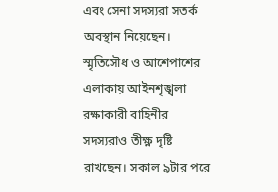এবং সেনা সদস্যরা সতর্ক অবস্থান নিয়েছেন। স্মৃতিসৌধ ও আশেপাশের এলাকায় আইনশৃঙ্খলা রক্ষাকারী বাহিনীর সদস্যরাও তীক্ষ্ণ দৃষ্টি রাখছেন। সকাল ৯টার পরে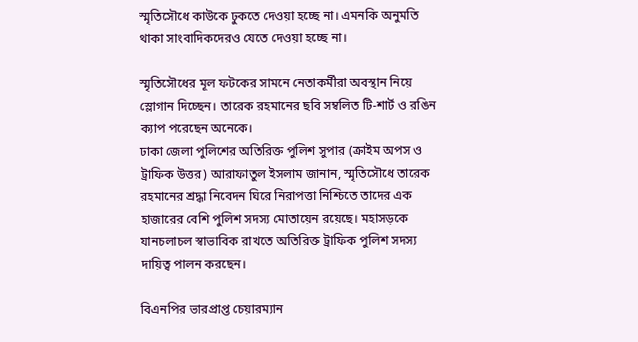স্মৃতিসৌধে কাউকে ঢুকতে দেওয়া হচ্ছে না। এমনকি অনুমতি থাকা সাংবাদিকদেরও যেতে দেওয়া হচ্ছে না।

স্মৃতিসৌধের মূল ফটকের সামনে নেতাকর্মীরা অবস্থান নিয়ে স্লোগান দিচ্ছেন। তারেক রহমানের ছবি সম্বলিত টি-শার্ট ও রঙিন ক্যাপ পরেছেন অনেকে।
ঢাকা জেলা পুলিশের অতিরিক্ত পুলিশ সুপার (ক্রাইম অপস ও ট্রাফিক উত্তর) আরাফাতুল ইসলাম জানান, স্মৃতিসৌধে তারেক রহমানের শ্রদ্ধা নিবেদন ঘিরে নিরাপত্তা নিশ্চিতে তাদের এক হাজারের বেশি পুলিশ সদস্য মোতায়েন রয়েছে। মহাসড়কে যানচলাচল স্বাভাবিক রাখতে অতিরিক্ত ট্রাফিক পুলিশ সদস্য দায়িত্ব পালন করছেন।

বিএনপির ভারপ্রাপ্ত চেয়ারম্যান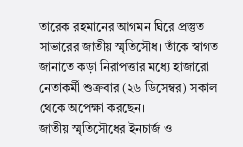তারেক রহমানের আগমন ঘিরে প্রস্তুত সাভারের জাতীয় স্মৃতিসৌধ। তাঁকে স্বাগত জানাতে কড়া নিরাপত্তার মধ্যে হাজারো নেতাকর্মী শুক্রবার (২৬ ডিসেম্বর) সকাল থেকে অপেক্ষা করছেন।
জাতীয় স্মৃতিসৌধের ইনচার্জ ও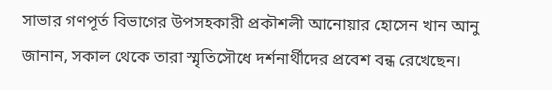সাভার গণপূর্ত বিভাগের উপসহকারী প্রকৗশলী আনোয়ার হোসেন খান আনু জানান, সকাল থেকে তারা স্মৃতিসৌধে দর্শনার্থীদের প্রবেশ বন্ধ রেখেছেন।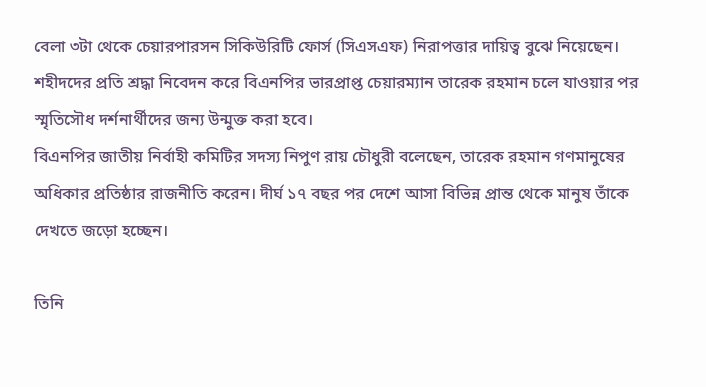বেলা ৩টা থেকে চেয়ারপারসন সিকিউরিটি ফোর্স (সিএসএফ) নিরাপত্তার দায়িত্ব বুঝে নিয়েছেন। শহীদদের প্রতি শ্রদ্ধা নিবেদন করে বিএনপির ভারপ্রাপ্ত চেয়ারম্যান তারেক রহমান চলে যাওয়ার পর স্মৃতিসৌধ দর্শনার্থীদের জন্য উন্মুক্ত করা হবে।
বিএনপির জাতীয় নির্বাহী কমিটির সদস্য নিপুণ রায় চৌধুরী বলেছেন, তারেক রহমান গণমানুষের অধিকার প্রতিষ্ঠার রাজনীতি করেন। দীর্ঘ ১৭ বছর পর দেশে আসা বিভিন্ন প্রান্ত থেকে মানুষ তাঁকে দেখতে জড়ো হচ্ছেন।

তিনি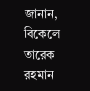জানান, বিকেলে তারেক রহমান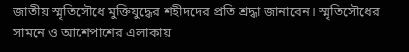জাতীয় স্মৃতিসৌধে মুক্তিযুদ্ধের শহীদদের প্রতি শ্রদ্ধা জানাবেন। স্মৃতিসৌধের সামনে ও আশেপাশের এলাকায়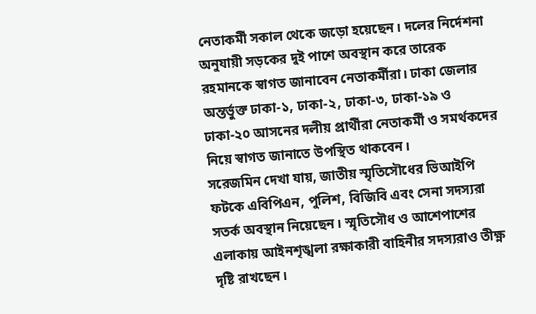নেতাকর্মী সকাল থেকে জড়ো হয়েছেন। দলের নির্দেশনা অনুযায়ী সড়কের দুই পাশে অবস্থান করে তারেক রহমানকে স্বাগত জানাবেন নেতাকর্মীরা। ঢাকা জেলার অন্তর্ভুক্ত ঢাকা-১, ঢাকা-২, ঢাকা-৩, ঢাকা-১৯ ও ঢাকা-২০ আসনের দলীয় প্রার্থীরা নেতাকর্মী ও সমর্থকদের নিয়ে স্বাগত জানাতে উপস্থিত থাকবেন।
সরেজমিন দেখা যায়, জাতীয় স্মৃতিসৌধের ভিআইপি ফটকে এবিপিএন, পুলিশ, বিজিবি এবং সেনা সদস্যরা সতর্ক অবস্থান নিয়েছেন। স্মৃতিসৌধ ও আশেপাশের এলাকায় আইনশৃঙ্খলা রক্ষাকারী বাহিনীর সদস্যরাও তীক্ষ্ণ দৃষ্টি রাখছেন।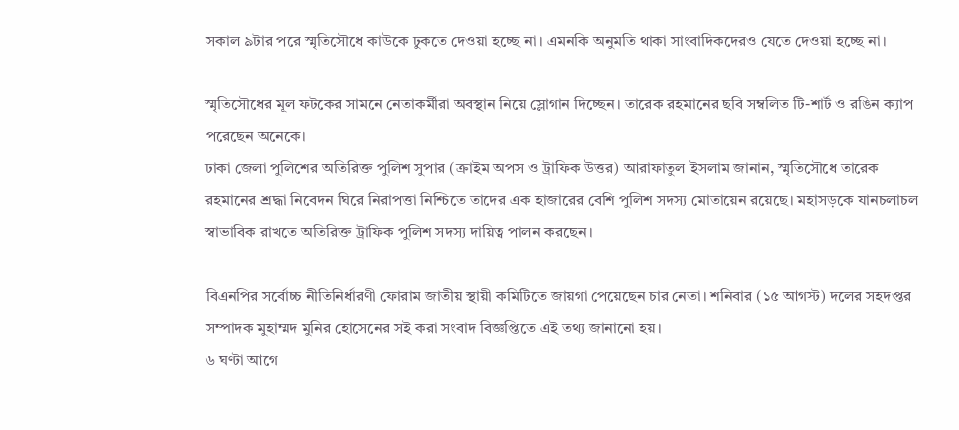সকাল ৯টার পরে স্মৃতিসৌধে কাউকে ঢুকতে দেওয়া হচ্ছে না। এমনকি অনুমতি থাকা সাংবাদিকদেরও যেতে দেওয়া হচ্ছে না।

স্মৃতিসৌধের মূল ফটকের সামনে নেতাকর্মীরা অবস্থান নিয়ে স্লোগান দিচ্ছেন। তারেক রহমানের ছবি সম্বলিত টি-শার্ট ও রঙিন ক্যাপ পরেছেন অনেকে।
ঢাকা জেলা পুলিশের অতিরিক্ত পুলিশ সুপার (ক্রাইম অপস ও ট্রাফিক উত্তর) আরাফাতুল ইসলাম জানান, স্মৃতিসৌধে তারেক রহমানের শ্রদ্ধা নিবেদন ঘিরে নিরাপত্তা নিশ্চিতে তাদের এক হাজারের বেশি পুলিশ সদস্য মোতায়েন রয়েছে। মহাসড়কে যানচলাচল স্বাভাবিক রাখতে অতিরিক্ত ট্রাফিক পুলিশ সদস্য দায়িত্ব পালন করছেন।

বিএনপির সর্বোচ্চ নীতিনির্ধারণী ফোরাম জাতীয় স্থায়ী কমিটিতে জায়গা পেয়েছেন চার নেতা। শনিবার (১৫ আগস্ট) দলের সহদপ্তর সম্পাদক মুহাম্মদ মুনির হোসেনের সই করা সংবাদ বিজ্ঞপ্তিতে এই তথ্য জানানো হয়।
৬ ঘণ্টা আগে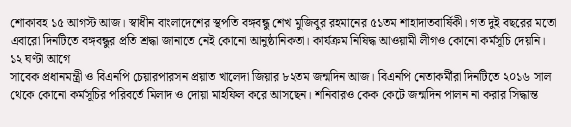শোকাবহ ১৫ আগস্ট আজ। স্বাধীন বাংলাদেশের স্থপতি বঙ্গবন্ধু শেখ মুজিবুর রহমানের ৫১তম শাহাদাতবার্ষিকী। গত দুই বছরের মতো এবারো দিনটিতে বঙ্গবন্ধুর প্রতি শ্রদ্ধা জানাতে নেই কোনো আনুষ্ঠানিকতা। কার্যক্রম নিষিদ্ধ আওয়ামী লীগও কোনো কর্মসূচি দেয়নি।
১২ ঘণ্টা আগে
সাবেক প্রধানমন্ত্রী ও বিএনপি চেয়ারপারসন প্রয়াত খালেদা জিয়ার ৮২তম জন্মদিন আজ। বিএনপি নেতাকর্মীরা দিনটিতে ২০১৬ সাল থেকে কোনো কর্মসূচির পরিবর্তে মিলাদ ও দোয়া মাহফিল করে আসছেন। শনিবারও কেক কেটে জন্মদিন পালন না করার সিদ্ধান্ত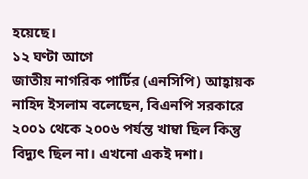হয়েছে।
১২ ঘণ্টা আগে
জাতীয় নাগরিক পার্টির (এনসিপি) আহ্বায়ক নাহিদ ইসলাম বলেছেন, বিএনপি সরকারে ২০০১ থেকে ২০০৬ পর্যন্ত খাম্বা ছিল কিন্তু বিদ্যুৎ ছিল না। এখনো একই দশা।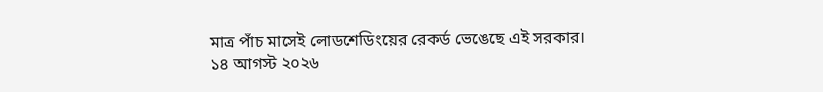মাত্র পাঁচ মাসেই লোডশেডিংয়ের রেকর্ড ভেঙেছে এই সরকার।
১৪ আগস্ট ২০২৬